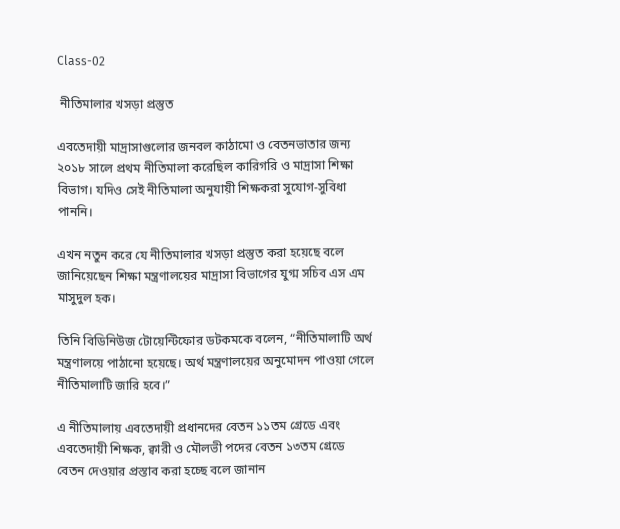Class-02

 নীতিমালার খসড়া প্রস্তুত

এবতেদায়ী মাদ্রাসাগুলোর জনবল কাঠামো ও বেতনভাতার জন্য ২০১৮ সালে প্রথম নীতিমালা করেছিল কারিগরি ও মাদ্রাসা শিক্ষা বিভাগ। যদিও সেই নীতিমালা অনুযায়ী শিক্ষকরা সুযোগ-সুবিধা পাননি।

এখন নতুন করে যে নীতিমালার খসড়া প্রস্তুত করা হয়েছে বলে জানিয়েছেন শিক্ষা মন্ত্রণালয়ের মাদ্রাসা বিভাগের যুগ্ম সচিব এস এম মাসুদুল হক।

তিনি বিডিনিউজ টোয়েন্টিফোর ডটকমকে বলেন, “নীতিমালাটি অর্থ মন্ত্রণালয়ে পাঠানো হয়েছে। অর্থ মন্ত্রণালয়ের অনুমোদন পাওয়া গেলে নীতিমালাটি জারি হবে।”

এ নীতিমালায় এবতেদায়ী প্রধানদের বেতন ১১তম গ্রেডে এবং এবতেদায়ী শিক্ষক, ক্বারী ও মৌলভী পদের বেতন ১৩তম গ্রেডে বেতন দেওয়ার প্রস্তাব করা হচ্ছে বলে জানান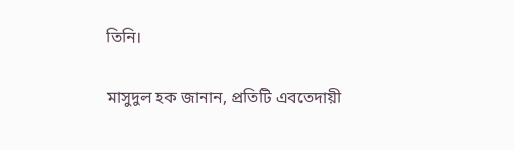তিনি।

মাসুদুল হক জানান, প্রতিটি এবতেদায়ী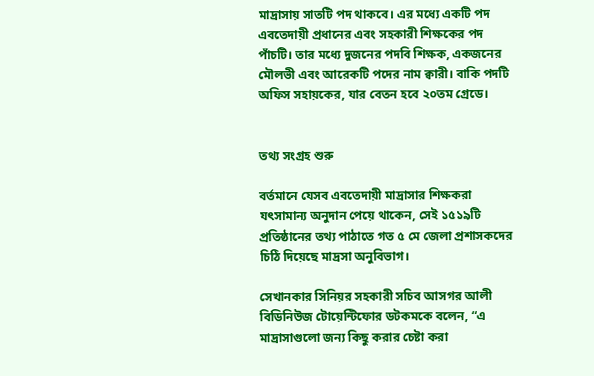মাদ্রাসায় সাতটি পদ থাকবে। এর মধ্যে একটি পদ এবতেদায়ী প্রধানের এবং সহকারী শিক্ষকের পদ পাঁচটি। তার মধ্যে দুজনের পদবি শিক্ষক, একজনের মৌলভী এবং আরেকটি পদের নাম ক্বারী। বাকি পদটি অফিস সহায়কের, যার বেতন হবে ২০তম গ্রেডে।


তথ্য সংগ্রহ শুরু

বর্তমানে যেসব এবতেদায়ী মাদ্রাসার শিক্ষকরা যৎসামান্য অনুদান পেয়ে থাকেন, সেই ১৫১৯টি প্রতিষ্ঠানের তথ্য পাঠাতে গত ৫ মে জেলা প্রশাসকদের চিঠি দিয়েছে মাদ্রসা অনুবিভাগ।

সেখানকার সিনিয়র সহকারী সচিব আসগর আলী বিডিনিউজ টোয়েন্টিফোর ডটকমকে বলেন, “এ মাদ্রাসাগুলো জন্য কিছু করার চেষ্টা করা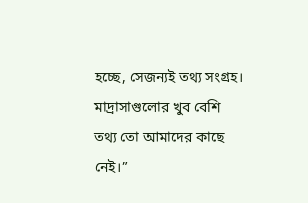হচ্ছে, সেজন্যই তথ্য সংগ্রহ। মাদ্রাসাগুলোর খুব বেশি তথ্য তো আমাদের কাছে নেই।”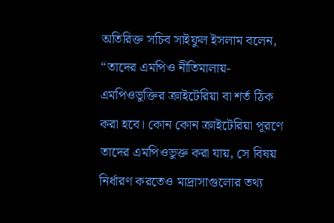অতিরিক্ত সচিব সাইফুল ইসলাম বলেন, “তাদের এমপিও নীতিমালায়- এমপিওভুক্তির ক্রাইটেরিয়া বা শর্ত ঠিক করা হবে। কোন কোন ক্রাইটেরিয়া পূরণে তাদের এমপিওভুক্ত করা যায়, সে বিষয় নির্ধারণ করতেও মাদ্রাসাগুলোর তথ্য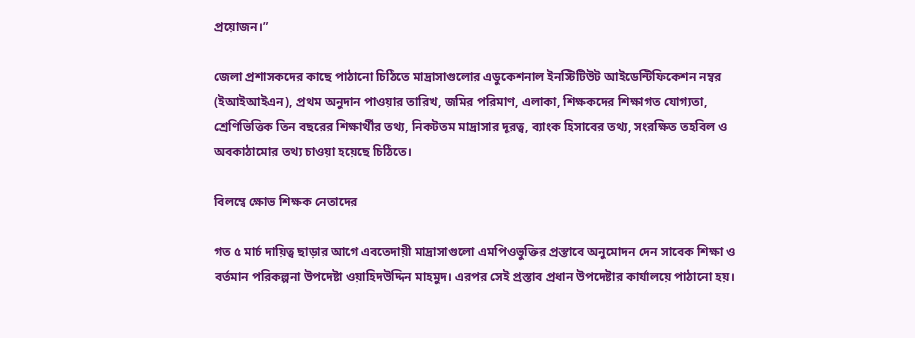প্রয়োজন।”

জেলা প্রশাসকদের কাছে পাঠানো চিঠিতে মাদ্রাসাগুলোর এডুকেশনাল ইনস্টিটিউট আইডেন্টিফিকেশন নম্বর (ইআইআইএন), প্রথম অনুদান পাওয়ার তারিখ, জমির পরিমাণ, এলাকা, শিক্ষকদের শিক্ষাগত যোগ্যতা, শ্রেণিভিত্তিক তিন বছরের শিক্ষার্থীর তথ্য, নিকটতম মাদ্রাসার দূরত্ব, ব্যাংক হিসাবের তথ্য, সংরক্ষিত তহবিল ও অবকাঠামোর তথ্য চাওয়া হয়েছে চিঠিতে।

বিলম্বে ক্ষোভ শিক্ষক নেতাদের

গত ৫ মার্চ দায়িত্ব ছাড়ার আগে এবতেদায়ী মাদ্রাসাগুলো এমপিওভুক্তির প্রস্তাবে অনুমোদন দেন সাবেক শিক্ষা ও বর্তমান পরিকল্পনা উপদেষ্টা ওয়াহিদউদ্দিন মাহমুদ। এরপর সেই প্রস্তাব প্রধান উপদেষ্টার কার্যালয়ে পাঠানো হয়।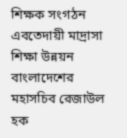শিক্ষক সংগঠন এবতেদায়ী মাদ্রাসা শিক্ষা উন্নয়ন বাংলাদেশের মহাসচিব রেজাউল হক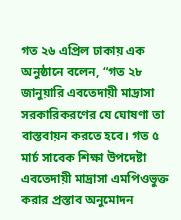গত ২৬ এপ্রিল ঢাকায় এক অনুষ্ঠানে বলেন, “গত ২৮ জানুয়ারি এবতেদায়ী মাদ্রাসা সরকারিকরণের যে ঘোষণা তা বাস্তবায়ন করতে হবে। গত ৫ মার্চ সাবেক শিক্ষা উপদেষ্টা এবতেদায়ী মাদ্রাসা এমপিওভুক্ত করার প্রস্তাব অনুমোদন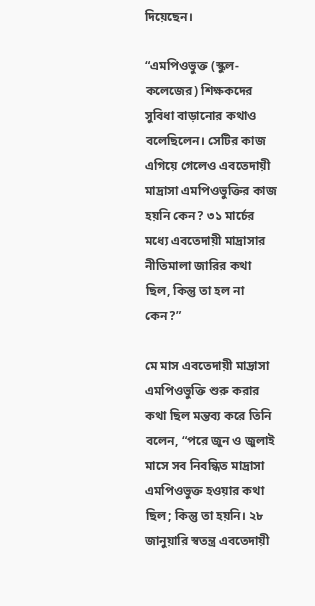দিয়েছেন।

“এমপিওভুক্ত (স্কুল-কলেজের) শিক্ষকদের সুবিধা বাড়ানোর কথাও বলেছিলেন। সেটির কাজ এগিয়ে গেলেও এবতেদায়ী মাদ্রাসা এমপিওভুক্তির কাজ হয়নি কেন? ৩১ মার্চের মধ্যে এবতেদায়ী মাদ্রাসার নীতিমালা জারির কথা ছিল, কিন্তু তা হল না কেন?”

মে মাস এবতেদায়ী মাদ্রাসা এমপিওভুক্তি শুরু করার কথা ছিল মন্তব্য করে তিনি বলেন, “পরে জুন ও জুলাই মাসে সব নিবন্ধিত মাদ্রাসা এমপিওভুক্ত হওয়ার কথা ছিল; কিন্তু তা হয়নি। ২৮ জানুয়ারি স্বতন্ত্র এবতেদায়ী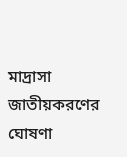মাদ্রাসা জাতীয়করণের ঘোষণা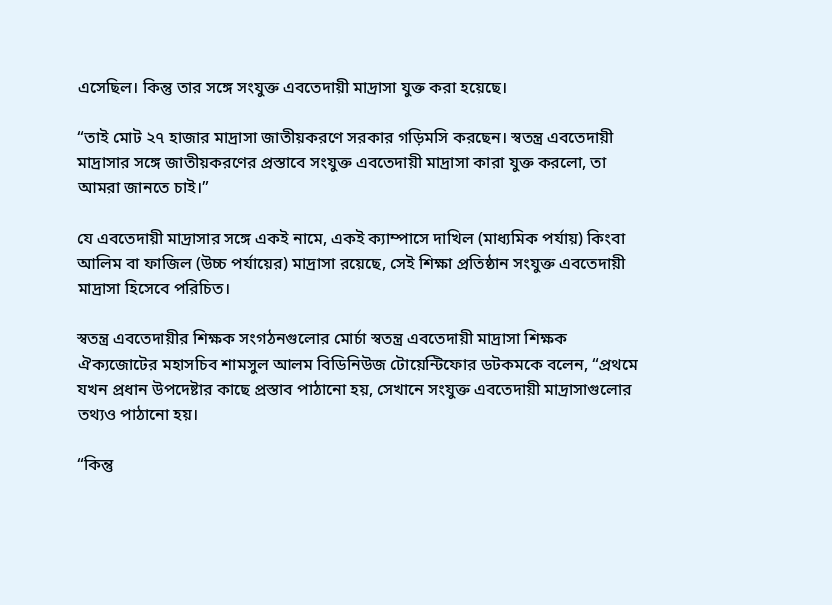এসেছিল। কিন্তু তার সঙ্গে সংযুক্ত এবতেদায়ী মাদ্রাসা যুক্ত করা হয়েছে।

“তাই মোট ২৭ হাজার মাদ্রাসা জাতীয়করণে সরকার গড়িমসি করছেন। স্বতন্ত্র এবতেদায়ী মাদ্রাসার সঙ্গে জাতীয়করণের প্রস্তাবে সংযুক্ত এবতেদায়ী মাদ্রাসা কারা যুক্ত করলো, তা আমরা জানতে চাই।”

যে এবতেদায়ী মাদ্রাসার সঙ্গে একই নামে, একই ক্যাম্পাসে দাখিল (মাধ্যমিক পর্যায়) কিংবা আলিম বা ফাজিল (উচ্চ পর্যায়ের) মাদ্রাসা রয়েছে, সেই শিক্ষা প্রতিষ্ঠান সংযুক্ত এবতেদায়ী মাদ্রাসা হিসেবে পরিচিত।

স্বতন্ত্র এবতেদায়ীর শিক্ষক সংগঠনগুলোর মোর্চা স্বতন্ত্র এবতেদায়ী মাদ্রাসা শিক্ষক ঐক্যজোটের মহাসচিব শামসুল আলম বিডিনিউজ টোয়েন্টিফোর ডটকমকে বলেন, “প্রথমে যখন প্রধান উপদেষ্টার কাছে প্রস্তাব পাঠানো হয়, সেখানে সংযুক্ত এবতেদায়ী মাদ্রাসাগুলোর তথ্যও পাঠানো হয়।

“কিন্তু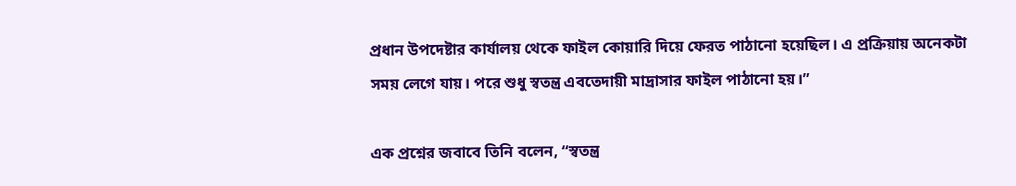প্রধান উপদেষ্টার কার্যালয় থেকে ফাইল কোয়ারি দিয়ে ফেরত পাঠানো হয়েছিল। এ প্রক্রিয়ায় অনেকটা সময় লেগে যায়। পরে শুধু স্বতন্ত্র এবতেদায়ী মাদ্রাসার ফাইল পাঠানো হয়।”

এক প্রশ্নের জবাবে তিনি বলেন, “স্বতন্ত্র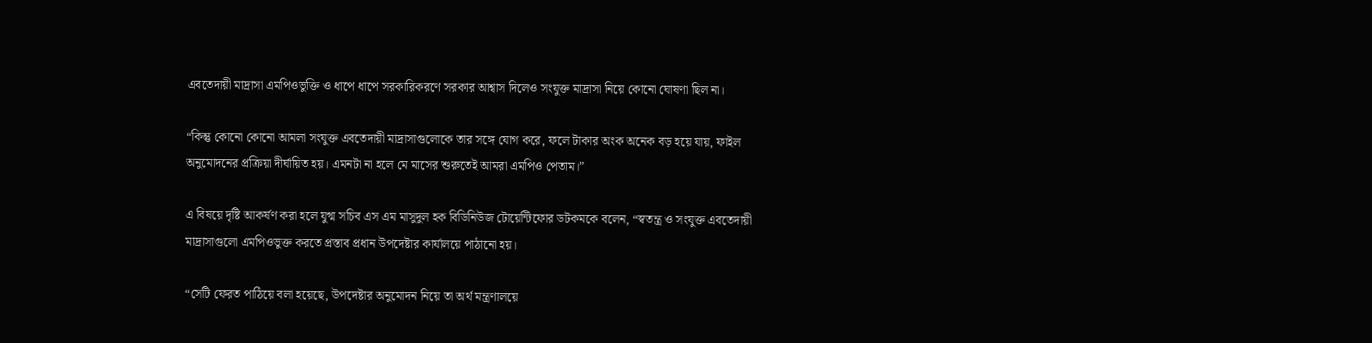এবতেদায়ী মাদ্রাসা এমপিওভুক্তি ও ধাপে ধাপে সরকারিকরণে সরকার আশ্বাস দিলেও সংযুক্ত মাদ্রাসা নিয়ে কোনো ঘোষণা ছিল না।

“কিন্তু কোনো কোনো আমলা সংযুক্ত এবতেদায়ী মাদ্রাসাগুলোকে তার সঙ্গে যোগ করে, ফলে টাকার অংক অনেক বড় হয়ে যায়, ফাইল অনুমোদনের প্রক্রিয়া দীর্ঘায়িত হয়। এমনটা না হলে মে মাসের শুরুতেই আমরা এমপিও পেতাম।”

এ বিষয়ে দৃষ্টি আকর্ষণ করা হলে যুগ্ম সচিব এস এম মাসুদুল হক বিডিনিউজ টোয়েন্টিফোর ডটকমকে বলেন, “স্বতন্ত্র ও সংযুক্ত এবতেদায়ী মাদ্রাসাগুলো এমপিওভুক্ত করতে প্রস্তাব প্রধান উপদেষ্টার কার্যালয়ে পাঠানো হয়।

“সেটি ফেরত পাঠিয়ে বলা হয়েছে, উপদেষ্টার অনুমোদন নিয়ে তা অর্থ মন্ত্রণালয়ে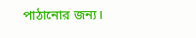পাঠানোর জন্য।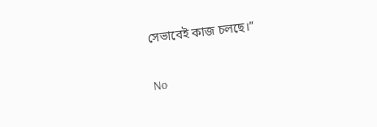সেভাবেই কাজ চলছে।”


No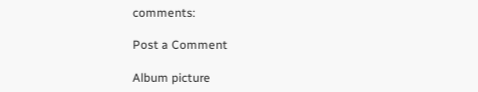comments:

Post a Comment

Album picture